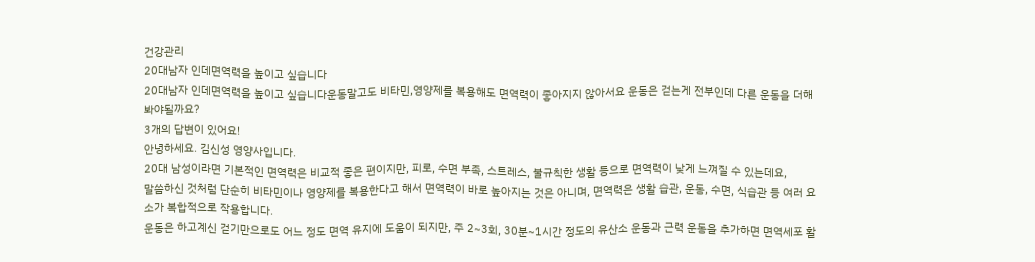건강관리
20대남자 인데면역력을 높이고 싶습니다
20대남자 인데면역력을 높이고 싶습니다운동말고도 비타민,영양제를 복용해도 면역력이 좋아지지 않아서요 운동은 걷는게 전부인데 다른 운동을 더해봐야될까요?
3개의 답변이 있어요!
안녕하세요. 김신성 영양사입니다.
20대 남성이라면 기본적인 면역력은 비교적 좋은 편이지만, 피로, 수면 부족, 스트레스, 불규칙한 생활 등으로 면역력이 낮게 느껴질 수 있는데요,
말씀하신 것처럼 단순히 비타민이나 영양제를 복용한다고 해서 면역력이 바로 높아지는 것은 아니며, 면역력은 생활 습관, 운동, 수면, 식습관 등 여러 요소가 복합적으로 작용합니다.
운동은 하고계신 걷기만으로도 어느 정도 면역 유지에 도움이 되지만, 주 2~3회, 30분~1시간 정도의 유산소 운동과 근력 운동을 추가하면 면역세포 활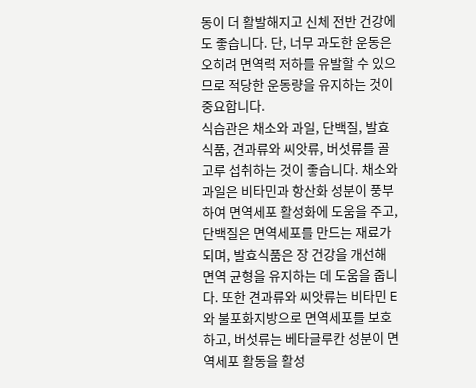동이 더 활발해지고 신체 전반 건강에도 좋습니다. 단, 너무 과도한 운동은 오히려 면역력 저하를 유발할 수 있으므로 적당한 운동량을 유지하는 것이 중요합니다.
식습관은 채소와 과일, 단백질, 발효식품, 견과류와 씨앗류, 버섯류를 골고루 섭취하는 것이 좋습니다. 채소와 과일은 비타민과 항산화 성분이 풍부하여 면역세포 활성화에 도움을 주고, 단백질은 면역세포를 만드는 재료가 되며, 발효식품은 장 건강을 개선해 면역 균형을 유지하는 데 도움을 줍니다. 또한 견과류와 씨앗류는 비타민 E와 불포화지방으로 면역세포를 보호하고, 버섯류는 베타글루칸 성분이 면역세포 활동을 활성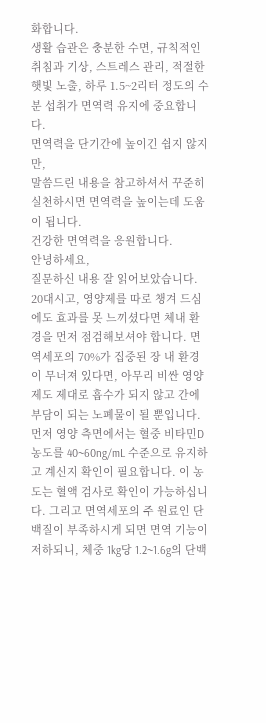화합니다.
생활 습관은 충분한 수면, 규칙적인 취침과 기상, 스트레스 관리, 적절한 햇빛 노출, 하루 1.5~2리터 정도의 수분 섭취가 면역력 유지에 중요합니다.
면역력을 단기간에 높이긴 쉽지 않지만,
말씀드린 내용을 참고하셔서 꾸준히 실천하시면 면역력을 높이는데 도움이 됩니다.
건강한 면역력을 응원합니다.
안녕하세요,
질문하신 내용 잘 읽어보았습니다.
20대시고, 영양제를 따로 챙겨 드심에도 효과를 못 느끼셨다면 체내 환경을 먼저 점검해보셔야 합니다. 면역세포의 70%가 집중된 장 내 환경이 무너져 있다면, 아무리 비싼 영양제도 제대로 흡수가 되지 않고 간에 부담이 되는 노폐물이 될 뿐입니다.
먼저 영양 측면에서는 혈중 비타민D 농도를 40~60ng/mL 수준으로 유지하고 계신지 확인이 필요합니다. 이 농도는 혈액 검사로 확인이 가능하십니다. 그리고 면역세포의 주 원료인 단백질이 부족하시게 되면 면역 기능이 저하되니, 체중 1kg당 1.2~1.6g의 단백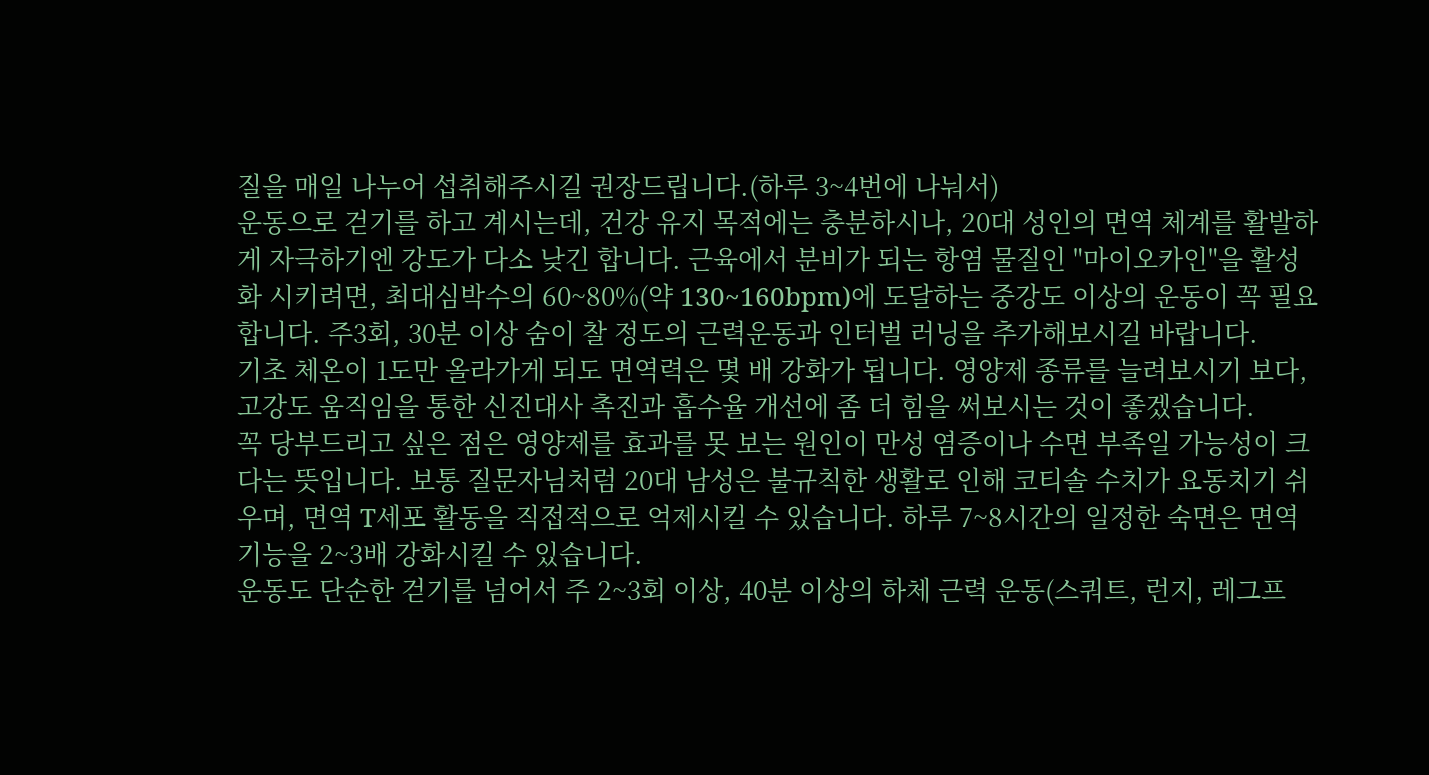질을 매일 나누어 섭취해주시길 권장드립니다.(하루 3~4번에 나눠서)
운동으로 걷기를 하고 계시는데, 건강 유지 목적에는 충분하시나, 20대 성인의 면역 체계를 활발하게 자극하기엔 강도가 다소 낮긴 합니다. 근육에서 분비가 되는 항염 물질인 "마이오카인"을 활성화 시키려면, 최대심박수의 60~80%(약 130~160bpm)에 도달하는 중강도 이상의 운동이 꼭 필요합니다. 주3회, 30분 이상 숨이 찰 정도의 근력운동과 인터벌 러닝을 추가해보시길 바랍니다.
기초 체온이 1도만 올라가게 되도 면역력은 몇 배 강화가 됩니다. 영양제 종류를 늘려보시기 보다, 고강도 움직임을 통한 신진대사 촉진과 흡수율 개선에 좀 더 힘을 써보시는 것이 좋겠습니다.
꼭 당부드리고 싶은 점은 영양제를 효과를 못 보는 원인이 만성 염증이나 수면 부족일 가능성이 크다는 뜻입니다. 보통 질문자님처럼 20대 남성은 불규칙한 생활로 인해 코티솔 수치가 요동치기 쉬우며, 면역 T세포 활동을 직접적으로 억제시킬 수 있습니다. 하루 7~8시간의 일정한 숙면은 면역 기능을 2~3배 강화시킬 수 있습니다.
운동도 단순한 걷기를 넘어서 주 2~3회 이상, 40분 이상의 하체 근력 운동(스쿼트, 런지, 레그프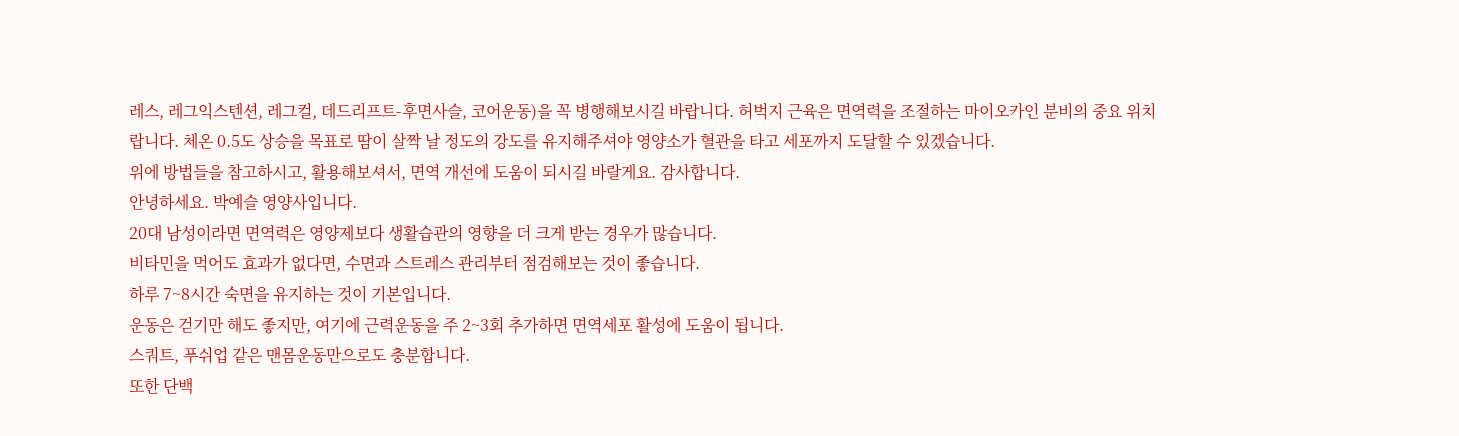레스, 레그익스텐션, 레그컬, 데드리프트-후면사슬, 코어운동)을 꼭 병행해보시길 바랍니다. 허벅지 근육은 면역력을 조절하는 마이오카인 분비의 중요 위치랍니다. 체온 0.5도 상승을 목표로 땀이 살짝 날 정도의 강도를 유지해주셔야 영양소가 혈관을 타고 세포까지 도달할 수 있겠습니다.
위에 방법들을 참고하시고, 활용해보셔서, 면역 개선에 도움이 되시길 바랄게요. 감사합니다.
안녕하세요. 박예슬 영양사입니다.
20대 남성이라면 면역력은 영양제보다 생활습관의 영향을 더 크게 받는 경우가 많습니다.
비타민을 먹어도 효과가 없다면, 수면과 스트레스 관리부터 점검해보는 것이 좋습니다.
하루 7~8시간 숙면을 유지하는 것이 기본입니다.
운동은 걷기만 해도 좋지만, 여기에 근력운동을 주 2~3회 추가하면 면역세포 활성에 도움이 됩니다.
스쿼트, 푸쉬업 같은 맨몸운동만으로도 충분합니다.
또한 단백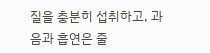질을 충분히 섭취하고, 과음과 흡연은 줄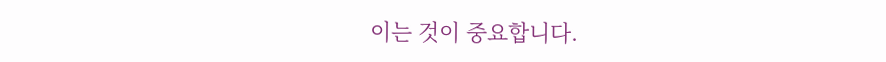이는 것이 중요합니다.